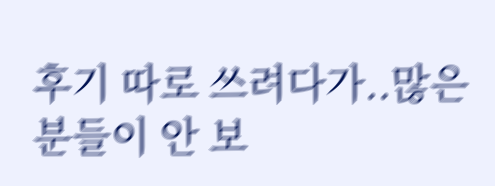후기 따로 쓰려다가..많은 분들이 안 보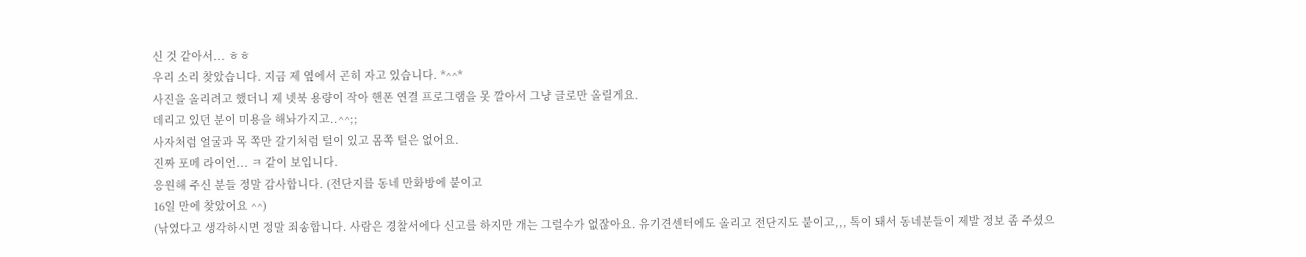신 것 같아서... ㅎㅎ
우리 소리 찾았습니다. 지금 제 옆에서 곤히 자고 있습니다. *^^*
사진을 올리려고 했더니 제 넷북 용량이 작아 핸폰 연결 프로그램을 못 깔아서 그냥 글로만 올릴게요.
데리고 있던 분이 미용을 해놔가지고..^^;;
사자처럼 얼굴과 목 쪽만 갈기처럼 털이 있고 몸쪽 털은 없어요.
진짜 포메 라이언... ㅋ 같이 보입니다.
응원해 주신 분들 정말 감사합니다. (전단지를 동네 만화방에 붙이고
16일 만에 찾았어요 ^^)
(낚였다고 생각하시면 정말 죄송합니다. 사람은 경찰서에다 신고를 하지만 개는 그럴수가 없잖아요. 유기견센터에도 올리고 전단지도 붙이고,,, 톡이 돼서 동네분들이 제발 정보 좀 주셨으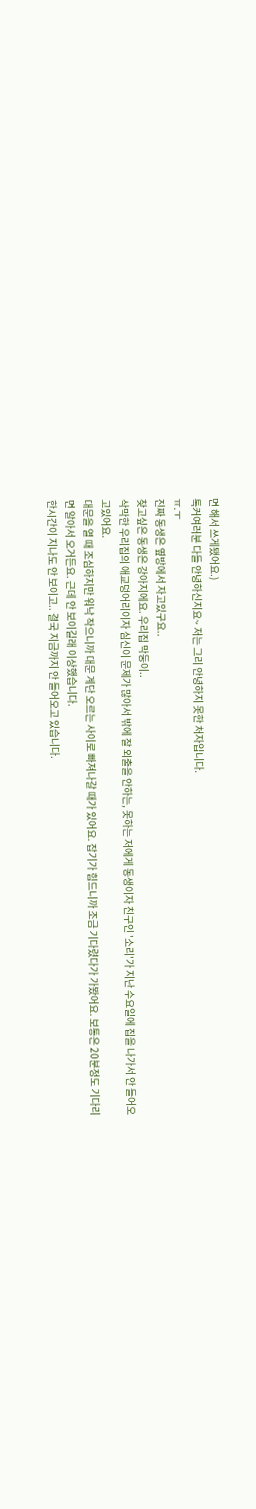면 해서 쓰게됐어요.)
톡커여러분 다들 안녕하신지요~ 저는 그리 안녕하지 못한 처자입니다.
ㅠ.ㅜ
진짜 동생은 옆방에서 자고있구요..
찾고싶은 동생은 강아지에요. 우리집 막둥이..
삭막한 우리집의 애교덩어리이자 심신이 문제가 많아서 밖에 잘 외출을 안하는, 못하는 저에게 동생이자 친구인 '소리'가 지난 수요일에 집을 나가서 안 들어오고있어요.
대문을 열 때 조심하지만 워낙 작으니까 대문 계단 오르는 사이로 빠져나갈 때가 있어요. 잡기가 힘드니까 조금 기다렸다가 가봤어요. 보통은 20분정도 기다리면 알아서 오거든요. 근데 안 보이길래 이상했습니다.
한시간이 지나도 안 보이고.. 결국 지금까지 안 들어오고 있습니다.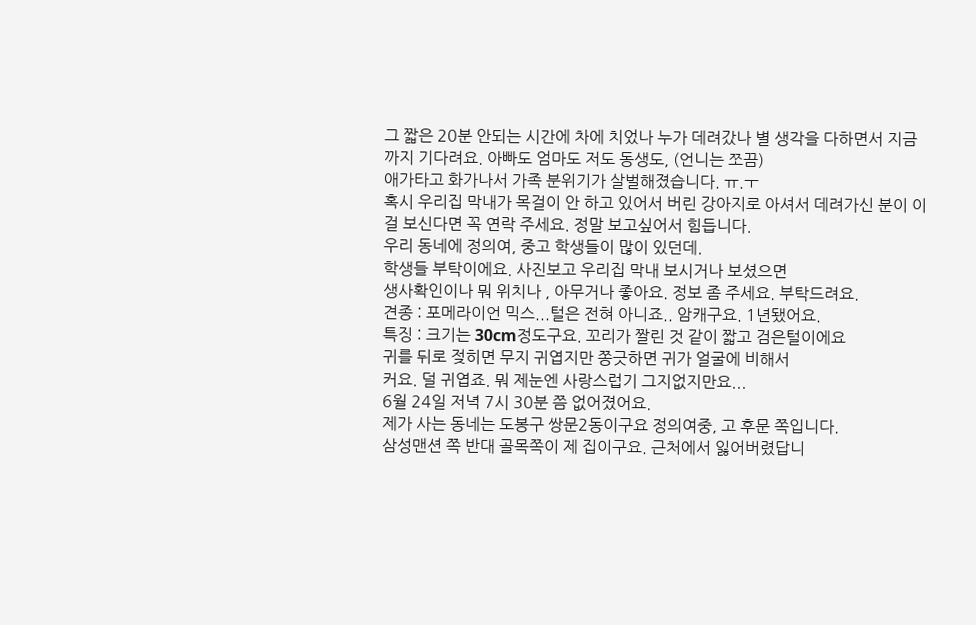그 짧은 20분 안되는 시간에 차에 치었나 누가 데려갔나 별 생각을 다하면서 지금까지 기다려요. 아빠도 엄마도 저도 동생도, (언니는 쪼끔)
애가타고 화가나서 가족 분위기가 살벌해졌습니다. ㅠ.ㅜ
혹시 우리집 막내가 목걸이 안 하고 있어서 버린 강아지로 아셔서 데려가신 분이 이걸 보신다면 꼭 연락 주세요. 정말 보고싶어서 힘듭니다.
우리 동네에 정의여, 중고 학생들이 많이 있던데.
학생들 부탁이에요. 사진보고 우리집 막내 보시거나 보셨으면
생사확인이나 뭐 위치나 , 아무거나 좋아요. 정보 좀 주세요. 부탁드려요.
견종 : 포메라이언 믹스...털은 전혀 아니죠.. 암캐구요. 1년됐어요.
특징 : 크기는 30cm정도구요. 꼬리가 짤린 것 같이 짧고 검은털이에요
귀를 뒤로 젖히면 무지 귀엽지만 쫑긋하면 귀가 얼굴에 비해서
커요. 덜 귀엽죠. 뭐 제눈엔 사랑스럽기 그지없지만요...
6월 24일 저녁 7시 30분 쯤 없어졌어요.
제가 사는 동네는 도봉구 쌍문2동이구요 정의여중, 고 후문 쪽입니다.
삼성맨션 쪽 반대 골목쪽이 제 집이구요. 근처에서 잃어버렸답니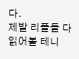다.
제발 리플들 다 읽어볼 테니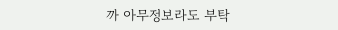까 아무정보라도 부탁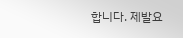합니다. 제발요